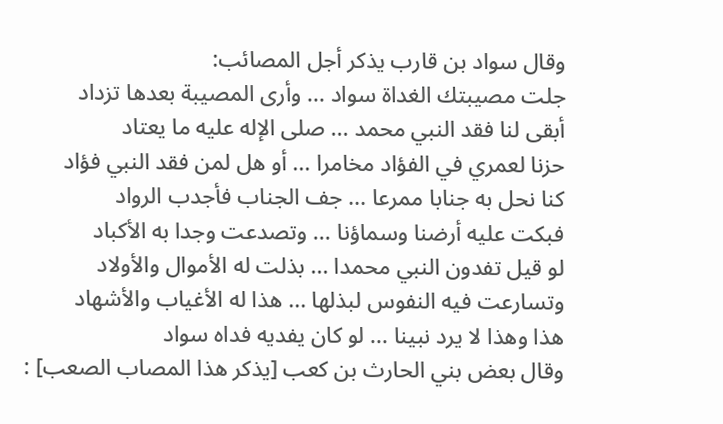وقال سواد بن قارب يذكر أجل المصائب:
جلت مصيبتك الغداة سواد ... وأرى المصيبة بعدها تزداد
أبقى لنا فقد النبي محمد ... صلى الإله عليه ما يعتاد
حزنا لعمري في الفؤاد مخامرا ... أو هل لمن فقد النبي فؤاد
كنا نحل به جنابا ممرعا ... جف الجناب فأجدب الرواد
فبكت عليه أرضنا وسماؤنا ... وتصدعت وجدا به الأكباد
لو قيل تفدون النبي محمدا ... بذلت له الأموال والأولاد
وتسارعت فيه النفوس لبذلها ... هذا له الأغياب والأشهاد
هذا وهذا لا يرد نبينا ... لو كان يفديه فداه سواد
وقال بعض بني الحارث بن كعب [يذكر هذا المصاب الصعب] :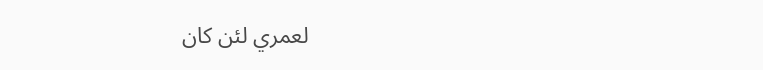لعمري لئن كان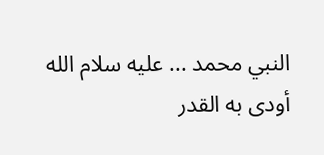النبي محمد ... عليه سلام الله أودى به القدر